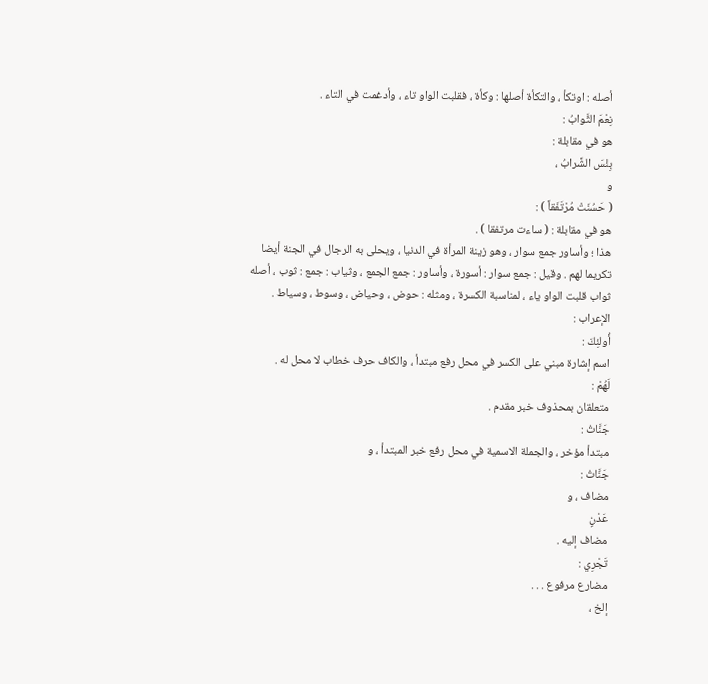أصله : اوتكأ ، والتكأة أصلها : وكأة ، فقلبت الواو تاء ، وأدغمت في التاء .
نِعْمَ الثَّوابُ :
هو في مقابلة :
بِئْسَ الشَّرابُ ،
و
( حَسُنَتْ مُرْتَفَقاً ) :
هو في مقابلة : ( ساءت مرتفقا ) .
هذا ؛ وأساور جمع سوار ، وهو زينة المرأة في الدنيا ، ويحلى به الرجال في الجنة أيضا تكريما لهم . وقيل : جمع سوار : أسورة ، وأساور : جمع الجمع ، وثياب : جمع : ثوب ، أصله ثواب قلبت الواو ياء ، لمناسبة الكسرة ، ومثله : حوض ، وحياض ، وسوط ، وسياط .
الإعراب :
أُولئِكَ :
اسم إشارة مبني على الكسر في محل رفع مبتدأ ، والكاف حرف خطاب لا محل له .
لَهُمْ :
متعلقان بمحذوف خبر مقدم .
جَنَّاتُ :
مبتدأ مؤخر ، والجملة الاسمية في محل رفع خبر المبتدأ ، و
جَنَّاتُ :
مضاف ، و
عَدْنٍ
مضاف إليه .
تَجْرِي :
مضارع مرفوع . . .
إلخ ،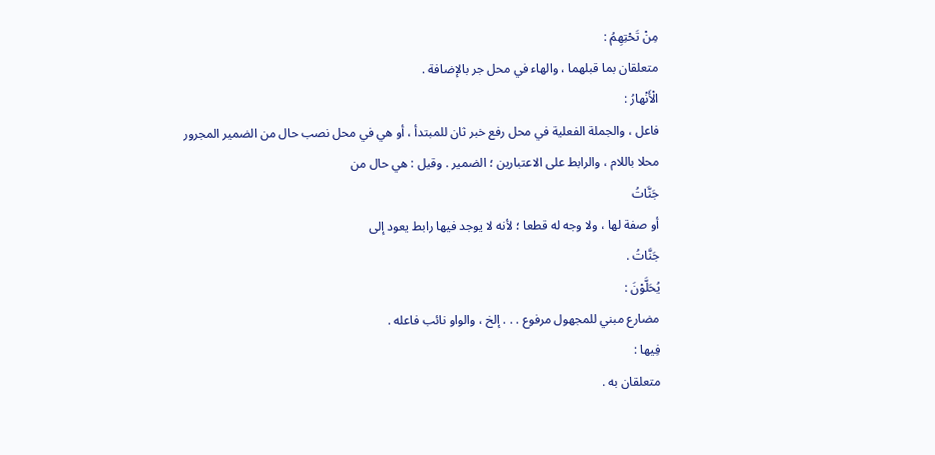مِنْ تَحْتِهِمُ :
متعلقان بما قبلهما ، والهاء في محل جر بالإضافة .
الْأَنْهارُ :
فاعل ، والجملة الفعلية في محل رفع خبر ثان للمبتدأ ، أو هي في محل نصب حال من الضمير المجرور محلا باللام ، والرابط على الاعتبارين ؛ الضمير . وقيل : هي حال من
جَنَّاتُ
أو صفة لها ، ولا وجه له قطعا ؛ لأنه لا يوجد فيها رابط يعود إلى
جَنَّاتُ .
يُحَلَّوْنَ :
مضارع مبني للمجهول مرفوع . . . إلخ ، والواو نائب فاعله .
فِيها :
متعلقان به .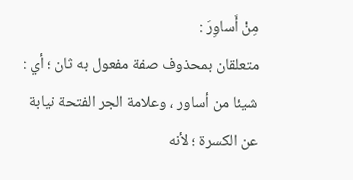مِنْ أَساوِرَ :
متعلقان بمحذوف صفة مفعول به ثان ؛ أي : شيئا من أساور ، وعلامة الجر الفتحة نيابة عن الكسرة ؛ لأنه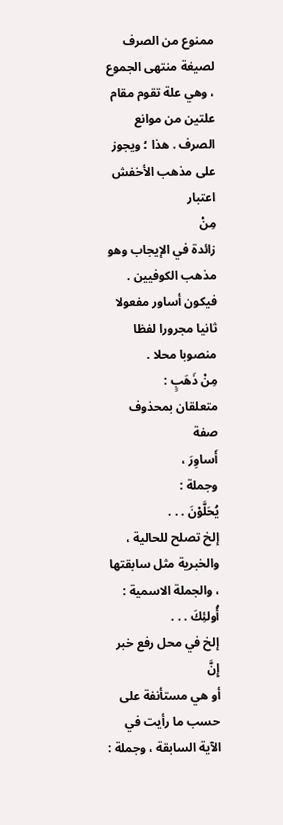ممنوع من الصرف لصيغة منتهى الجموع ، وهي علة تقوم مقام علتين من موانع الصرف . هذا ؛ ويجوز على مذهب الأخفش اعتبار
مِنْ
زائدة في الإيجاب وهو مذهب الكوفيين . فيكون أساور مفعولا ثانيا مجرورا لفظا منصوبا محلا .
مِنْ ذَهَبٍ :
متعلقان بمحذوف صفة
أَساوِرَ ،
وجملة :
يُحَلَّوْنَ . . .
إلخ تصلح للحالية ، والخبرية مثل سابقتها ، والجملة الاسمية :
أُولئِكَ . . .
إلخ في محل رفع خبر
إِنَّ
أو هي مستأنفة على حسب ما رأيت في الآية السابقة ، وجملة :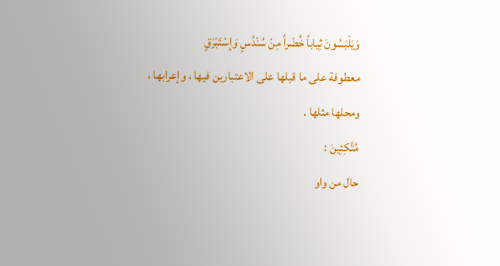وَيَلْبَسُونَ ثِياباً خُضْراً مِنْ سُنْدُسٍ وَإِسْتَبْرَقٍ
معطوفة على ما قبلها على الاعتبارين فيها ، وإعرابها ، ومحلها مثلها .
مُتَّكِئِينَ :
حال من واو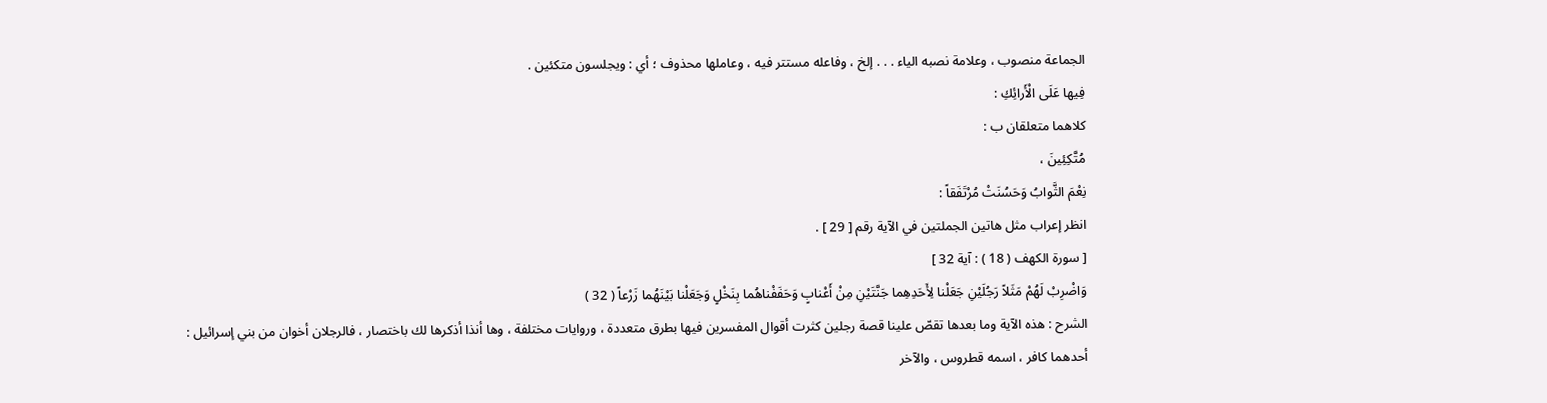الجماعة منصوب ، وعلامة نصبه الياء . . . إلخ ، وفاعله مستتر فيه ، وعاملها محذوف ؛ أي : ويجلسون متكئين .
فِيها عَلَى الْأَرائِكِ :
كلاهما متعلقان ب :
مُتَّكِئِينَ ،
نِعْمَ الثَّوابُ وَحَسُنَتْ مُرْتَفَقاً :
انظر إعراب مثل هاتين الجملتين في الآية رقم [ 29 ] .
[ سورة الكهف ( 18 ) : آية 32 ]
وَاضْرِبْ لَهُمْ مَثَلاً رَجُلَيْنِ جَعَلْنا لِأَحَدِهِما جَنَّتَيْنِ مِنْ أَعْنابٍ وَحَفَفْناهُما بِنَخْلٍ وَجَعَلْنا بَيْنَهُما زَرْعاً ( 32 )
الشرح : هذه الآية وما بعدها تقصّ علينا قصة رجلين كثرت أقوال المفسرين فيها بطرق متعددة ، وروايات مختلفة ، وها أنذا أذكرها لك باختصار ، فالرجلان أخوان من بني إسرائيل :
أحدهما كافر ، اسمه قطروس ، والآخر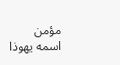مؤمن اسمه يهوذا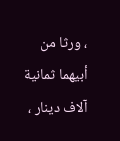، ورثا من أبيهما ثمانية آلاف دينار ،